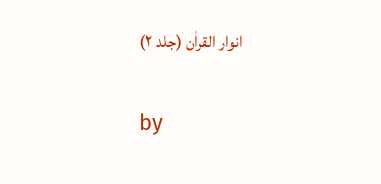انوار القراٰن (جلد ۲)

by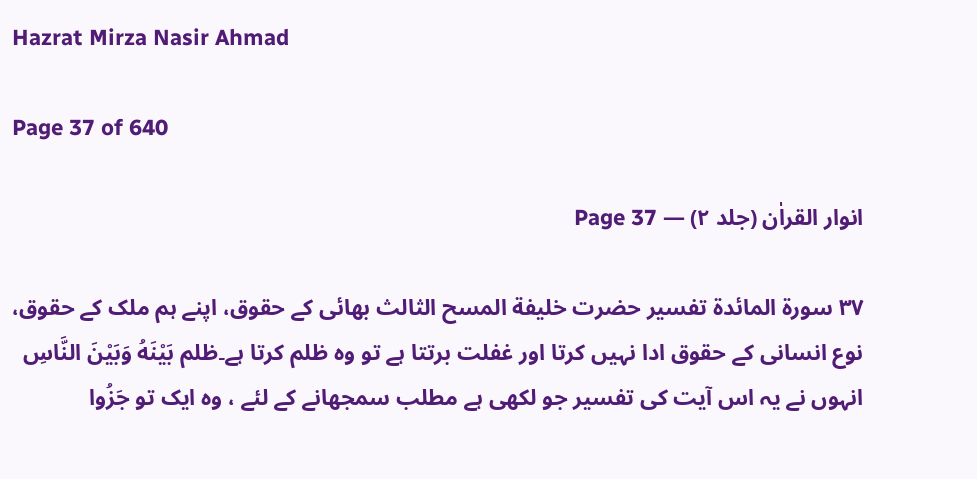Hazrat Mirza Nasir Ahmad

Page 37 of 640

انوار القراٰن (جلد ۲) — Page 37

۳۷ سورة المائدة تفسیر حضرت خلیفة المسح الثالث بھائی کے حقوق، اپنے ہم ملک کے حقوق، نوع انسانی کے حقوق ادا نہیں کرتا اور غفلت برتتا ہے تو وہ ظلم کرتا ہے۔ظلم بَيْنَهُ وَبَيْنَ النَّاسِ انہوں نے یہ اس آیت کی تفسیر جو لکھی ہے مطلب سمجھانے کے لئے ، وہ ایک تو جَزُوا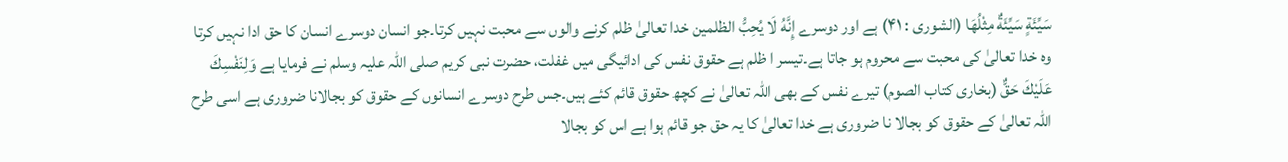سَيِّئَةٍ سَيِّئَةٌ مِثْلُهَا (الشورى : ۴۱) ہے اور دوسرے إِنَّهُ لَا يُحِبُّ الظلمين خدا تعالیٰ ظلم کرنے والوں سے محبت نہیں کرتا۔جو انسان دوسرے انسان کا حق ادا نہیں کرتا وہ خدا تعالیٰ کی محبت سے محروم ہو جاتا ہے۔تیسر ا ظلم ہے حقوق نفس کی ادائیگی میں غفلت، حضرت نبی کریم صلی اللہ علیہ وسلم نے فرمایا ہے وَلِنَفْسِكَ عَلَيْكَ حَقٌّ (بخاری کتاب الصوم) تیرے نفس کے بھی اللہ تعالیٰ نے کچھ حقوق قائم کئے ہیں۔جس طرح دوسرے انسانوں کے حقوق کو بجالانا ضروری ہے اسی طرح اللہ تعالیٰ کے حقوق کو بجالا نا ضروری ہے خدا تعالیٰ کا یہ حق جو قائم ہوا ہے اس کو بجالا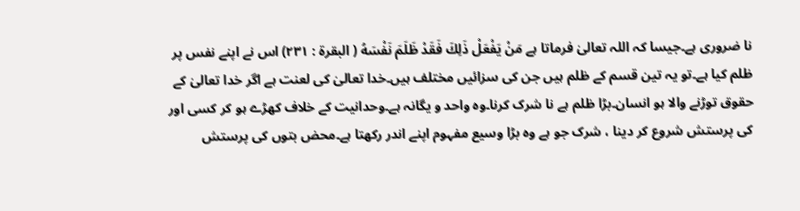نا ضروری ہے۔جیسا کہ اللہ تعالیٰ فرماتا ہے مَنْ يَفْعَلْ ذَلِكَ فَقَدْ ظَلَمَ نَفْسَهُ ( البقرة : ۲۳۱) اس نے اپنے نفس پر ظلم کیا ہے۔تو یہ تین قسم کے ظلم ہیں جن کی سزائیں مختلف ہیں۔خدا تعالیٰ کی لعنت ہے اگر خدا تعالیٰ کے حقوق توڑنے والا ہو انسان۔بڑا ظلم ہے نا شرک کرنا۔وہ واحد و یگانہ ہے۔وحدانیت کے خلاف کھڑے ہو کر کسی اور کی پرستش شروع کر دینا ، شرک جو ہے وہ بڑا وسیع مفہوم اپنے اندر رکھتا ہے۔محض بتوں کی پرستش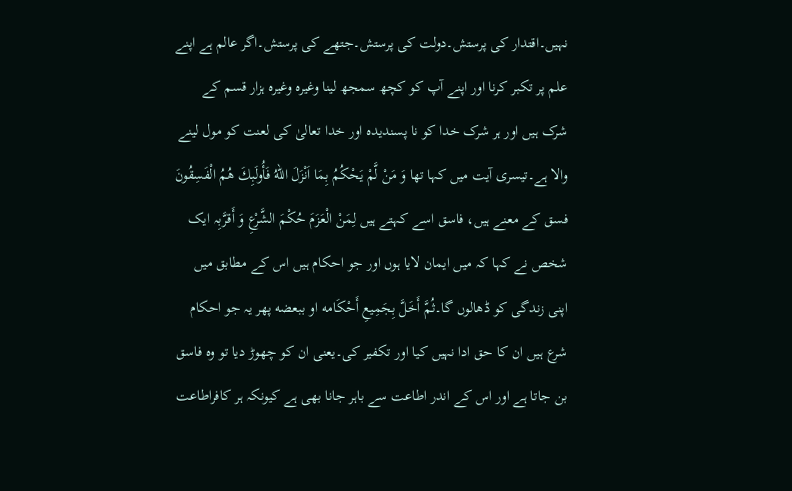نہیں۔اقتدار کی پرستش۔دولت کی پرستش۔جتھے کی پرستش۔اگر عالم ہے اپنے علم پر تکبر کرنا اور اپنے آپ کو کچھ سمجھ لینا وغیرہ وغیرہ ہزار قسم کے شرک ہیں اور ہر شرک خدا کو نا پسندیدہ اور خدا تعالیٰ کی لعنت کو مول لینے والا ہے۔تیسری آیت میں کہا تھا وَ مَنْ لَّمْ يَحْكُمُ بِمَا اَنْزَلَ اللهُ فَأُولَبِكَ هُمُ الْفَسِقُونَ فسق کے معنے ہیں، فاسق اسے کہتے ہیں لِمَنْ الْعَزَمَ حُكْمَ الشَّرْعِ وَ أَقرَّبِہ ایک شخص نے کہا کہ میں ایمان لایا ہوں اور جو احکام ہیں اس کے مطابق میں اپنی زندگی کو ڈھالوں گا۔ثُمَّ أَخَلَّ بِجَمِيعِ أَحْكَامه او ببعضه پھر یہ جو احکام شرع ہیں ان کا حق ادا نہیں کیا اور تکفیر کی۔یعنی ان کو چھوڑ دیا تو وہ فاسق بن جاتا ہے اور اس کے اندر اطاعت سے باہر جانا بھی ہے کیونکہ ہر کافراطاعت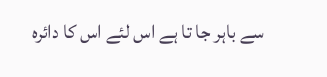سے باہر جا تا ہے اس لئے اس کا دائرہ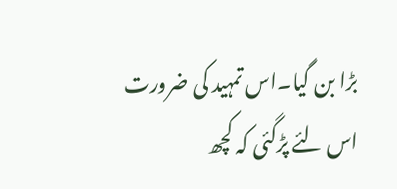بڑا بن گیا۔اس تمہید کی ضرورت اس لئے پڑگئی کہ کچھ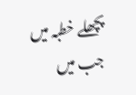پچھلے خطبہ میں جب میں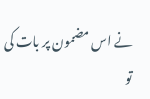نے اس مضمون پر بات کی تو